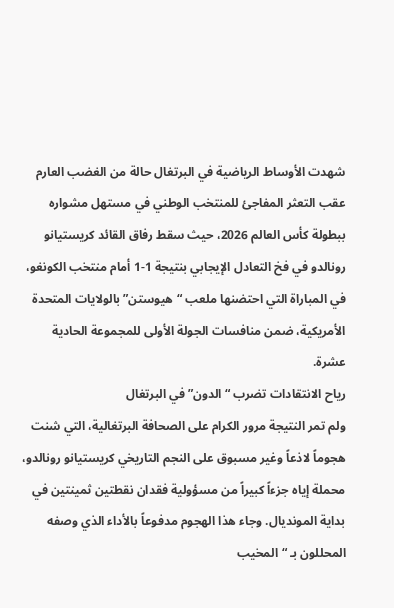شهدت الأوساط الرياضية في البرتغال حالة من الغضب العارم عقب التعثر المفاجئ للمنتخب الوطني في مستهل مشواره ببطولة كأس العالم 2026، حيث سقط رفاق القائد كريستيانو رونالدو في فخ التعادل الإيجابي بنتيجة 1-1 أمام منتخب الكونغو، في المباراة التي احتضنها ملعب “هيوستن” بالولايات المتحدة الأمريكية، ضمن منافسات الجولة الأولى للمجموعة الحادية عشرة.
رياح الانتقادات تضرب “الدون” في البرتغال
ولم تمر النتيجة مرور الكرام على الصحافة البرتغالية، التي شنت هجوماً لاذعاً وغير مسبوق على النجم التاريخي كريستيانو رونالدو، محملة إياه جزءاً كبيراً من مسؤولية فقدان نقطتين ثمينتين في بداية المونديال. وجاء هذا الهجوم مدفوعاً بالأداء الذي وصفه المحللون بـ “المخيب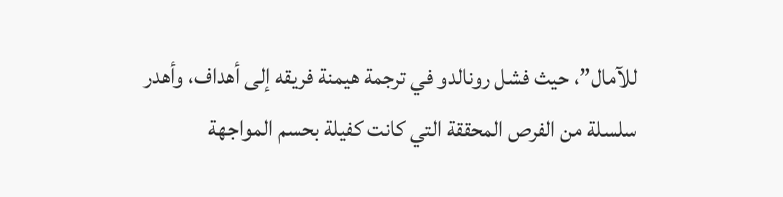للآمال”، حيث فشل رونالدو في ترجمة هيمنة فريقه إلى أهداف، وأهدر سلسلة من الفرص المحققة التي كانت كفيلة بحسم المواجهة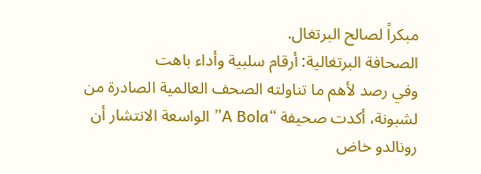مبكراً لصالح البرتغال.
الصحافة البرتغالية: أرقام سلبية وأداء باهت
وفي رصد لأهم ما تناولته الصحف العالمية الصادرة من لشبونة، أكدت صحيفة “A Bola” الواسعة الانتشار أن رونالدو خاض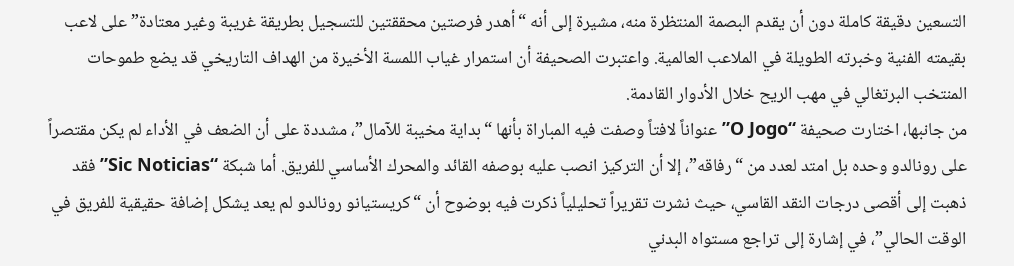التسعين دقيقة كاملة دون أن يقدم البصمة المنتظرة منه، مشيرة إلى أنه “أهدر فرصتين محققتين للتسجيل بطريقة غريبة وغير معتادة” على لاعب بقيمته الفنية وخبرته الطويلة في الملاعب العالمية. واعتبرت الصحيفة أن استمرار غياب اللمسة الأخيرة من الهداف التاريخي قد يضع طموحات المنتخب البرتغالي في مهب الريح خلال الأدوار القادمة.
من جانبها، اختارت صحيفة “O Jogo” عنواناً لافتاً وصفت فيه المباراة بأنها “بداية مخيبة للآمال”، مشددة على أن الضعف في الأداء لم يكن مقتصراً على رونالدو وحده بل امتد لعدد من “رفاقه”، إلا أن التركيز انصب عليه بوصفه القائد والمحرك الأساسي للفريق. أما شبكة “Sic Noticias” فقد ذهبت إلى أقصى درجات النقد القاسي، حيث نشرت تقريراً تحليلياً ذكرت فيه بوضوح أن “كريستيانو رونالدو لم يعد يشكل إضافة حقيقية للفريق في الوقت الحالي”، في إشارة إلى تراجع مستواه البدني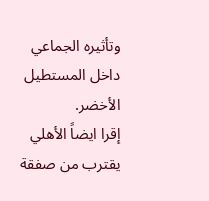وتأثيره الجماعي داخل المستطيل الأخضر.
إقرا ايضاً الأهلي يقترب من صفقة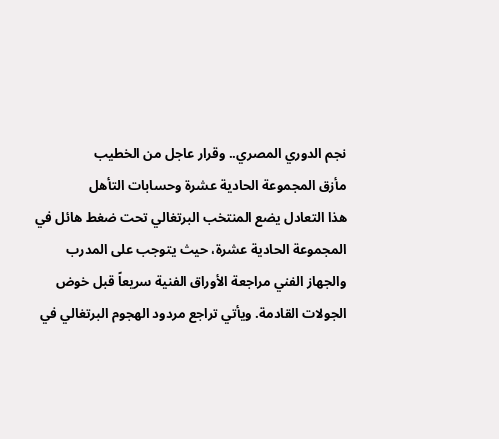نجم الدوري المصري.. وقرار عاجل من الخطيب
مأزق المجموعة الحادية عشرة وحسابات التأهل
هذا التعادل يضع المنتخب البرتغالي تحت ضغط هائل في المجموعة الحادية عشرة، حيث يتوجب على المدرب والجهاز الفني مراجعة الأوراق الفنية سريعاً قبل خوض الجولات القادمة. ويأتي تراجع مردود الهجوم البرتغالي في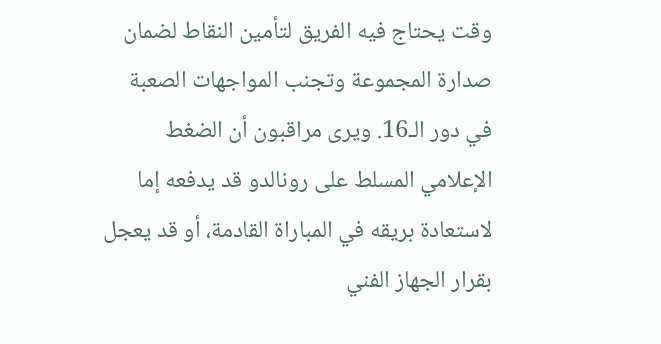وقت يحتاج فيه الفريق لتأمين النقاط لضمان صدارة المجموعة وتجنب المواجهات الصعبة في دور الـ16. ويرى مراقبون أن الضغط الإعلامي المسلط على رونالدو قد يدفعه إما لاستعادة بريقه في المباراة القادمة، أو قد يعجل بقرار الجهاز الفني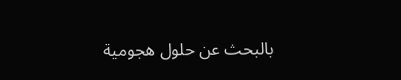بالبحث عن حلول هجومية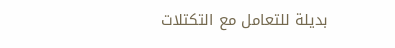بديلة للتعامل مع التكتلات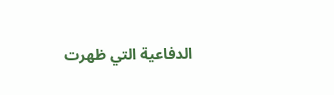الدفاعية التي ظهرت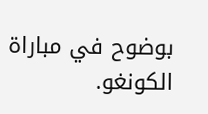بوضوح في مباراة الكونغو.